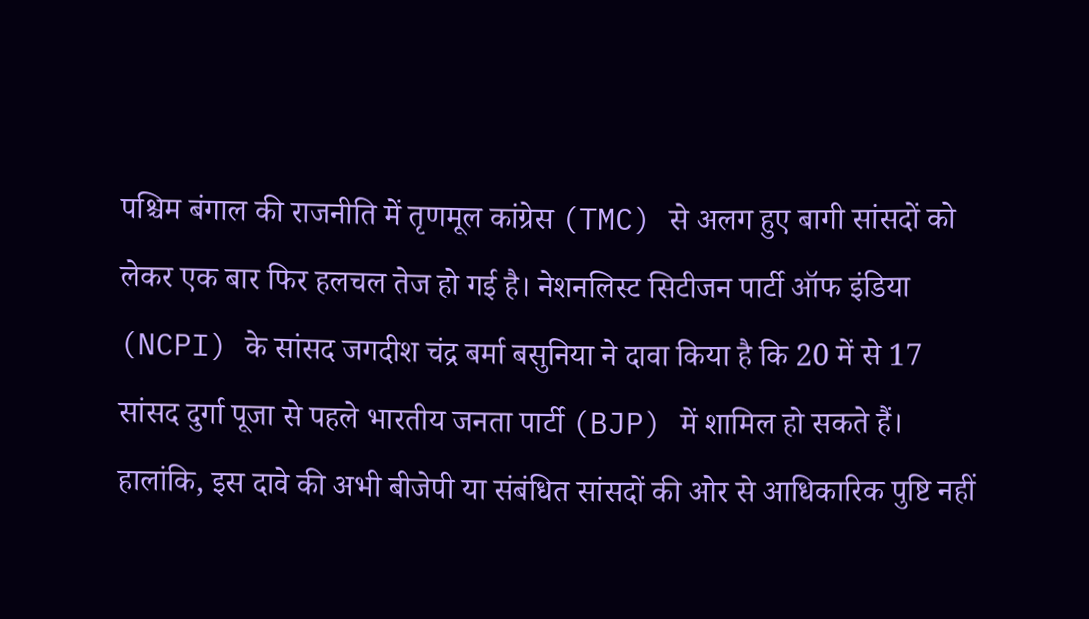पश्चिम बंगाल की राजनीति में तृणमूल कांग्रेस (TMC) से अलग हुए बागी सांसदों को लेकर एक बार फिर हलचल तेज हो गई है। नेशनलिस्ट सिटीजन पार्टी ऑफ इंडिया (NCPI) के सांसद जगदीश चंद्र बर्मा बसुनिया ने दावा किया है कि 20 में से 17 सांसद दुर्गा पूजा से पहले भारतीय जनता पार्टी (BJP) में शामिल हो सकते हैं। हालांकि, इस दावे की अभी बीजेपी या संबंधित सांसदों की ओर से आधिकारिक पुष्टि नहीं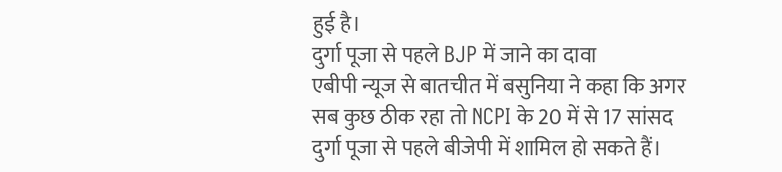हुई है।
दुर्गा पूजा से पहले BJP में जाने का दावा
एबीपी न्यूज से बातचीत में बसुनिया ने कहा कि अगर सब कुछ ठीक रहा तो NCPI के 20 में से 17 सांसद दुर्गा पूजा से पहले बीजेपी में शामिल हो सकते हैं।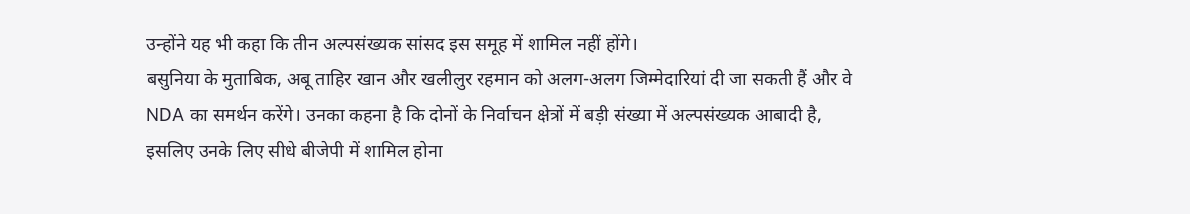उन्होंने यह भी कहा कि तीन अल्पसंख्यक सांसद इस समूह में शामिल नहीं होंगे।
बसुनिया के मुताबिक, अबू ताहिर खान और खलीलुर रहमान को अलग-अलग जिम्मेदारियां दी जा सकती हैं और वे NDA का समर्थन करेंगे। उनका कहना है कि दोनों के निर्वाचन क्षेत्रों में बड़ी संख्या में अल्पसंख्यक आबादी है, इसलिए उनके लिए सीधे बीजेपी में शामिल होना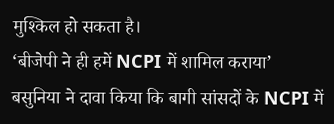मुश्किल हो सकता है।
‘बीजेपी ने ही हमें NCPI में शामिल कराया’
बसुनिया ने दावा किया कि बागी सांसदों के NCPI में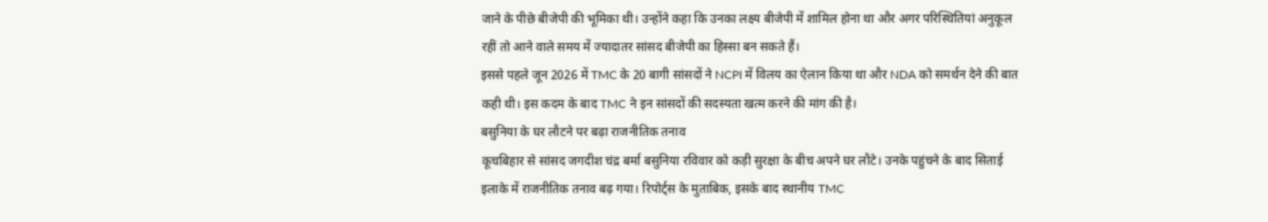जाने के पीछे बीजेपी की भूमिका थी। उन्होंने कहा कि उनका लक्ष्य बीजेपी में शामिल होना था और अगर परिस्थितियां अनुकूल रहीं तो आने वाले समय में ज्यादातर सांसद बीजेपी का हिस्सा बन सकते हैं।
इससे पहले जून 2026 में TMC के 20 बागी सांसदों ने NCPI में विलय का ऐलान किया था और NDA को समर्थन देने की बात कही थी। इस कदम के बाद TMC ने इन सांसदों की सदस्यता खत्म करने की मांग की है।
बसुनिया के घर लौटने पर बढ़ा राजनीतिक तनाव
कूचबिहार से सांसद जगदीश चंद्र बर्मा बसुनिया रविवार को कड़ी सुरक्षा के बीच अपने घर लौटे। उनके पहुंचने के बाद सिताई इलाके में राजनीतिक तनाव बढ़ गया। रिपोर्ट्स के मुताबिक, इसके बाद स्थानीय TMC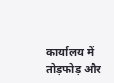कार्यालय में तोड़फोड़ और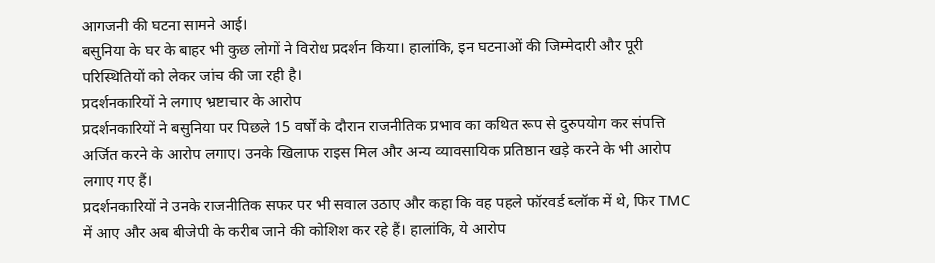आगजनी की घटना सामने आई।
बसुनिया के घर के बाहर भी कुछ लोगों ने विरोध प्रदर्शन किया। हालांकि, इन घटनाओं की जिम्मेदारी और पूरी परिस्थितियों को लेकर जांच की जा रही है।
प्रदर्शनकारियों ने लगाए भ्रष्टाचार के आरोप
प्रदर्शनकारियों ने बसुनिया पर पिछले 15 वर्षों के दौरान राजनीतिक प्रभाव का कथित रूप से दुरुपयोग कर संपत्ति अर्जित करने के आरोप लगाए। उनके खिलाफ राइस मिल और अन्य व्यावसायिक प्रतिष्ठान खड़े करने के भी आरोप लगाए गए हैं।
प्रदर्शनकारियों ने उनके राजनीतिक सफर पर भी सवाल उठाए और कहा कि वह पहले फॉरवर्ड ब्लॉक में थे, फिर TMC में आए और अब बीजेपी के करीब जाने की कोशिश कर रहे हैं। हालांकि, ये आरोप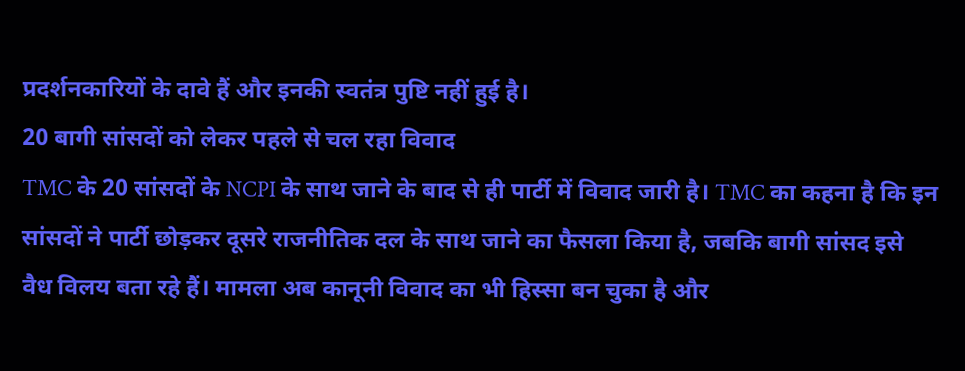प्रदर्शनकारियों के दावे हैं और इनकी स्वतंत्र पुष्टि नहीं हुई है।
20 बागी सांसदों को लेकर पहले से चल रहा विवाद
TMC के 20 सांसदों के NCPI के साथ जाने के बाद से ही पार्टी में विवाद जारी है। TMC का कहना है कि इन सांसदों ने पार्टी छोड़कर दूसरे राजनीतिक दल के साथ जाने का फैसला किया है, जबकि बागी सांसद इसे वैध विलय बता रहे हैं। मामला अब कानूनी विवाद का भी हिस्सा बन चुका है और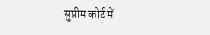सुप्रीम कोर्ट में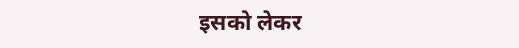इसको लेकर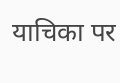याचिका पर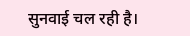सुनवाई चल रही है।